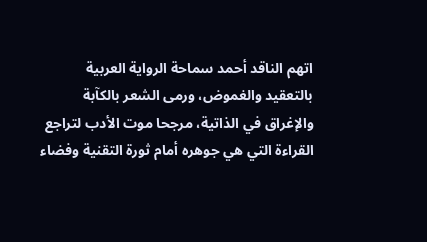اتهم الناقد أحمد سماحة الرواية العربية بالتعقيد والغموض، ورمى الشعر بالكآبة والإغراق في الذاتية، مرجحا موت الأدب لتراجع القراءة التي هي جوهره أمام ثورة التقنية وفضاء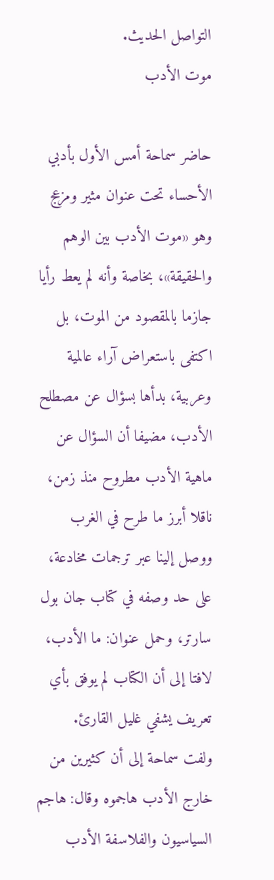التواصل الحديث.
موت الأدب

حاضر سماحة أمس الأول بأدبي الأحساء تحت عنوان مثير ومزعج وهو «موت الأدب بين الوهم والحقيقة»، بخاصة وأنه لم يعط رأيا جازما بالمقصود من الموت، بل اكتفى باستعراض آراء عالمية وعربية، بدأها بسؤال عن مصطلح الأدب، مضيفا أن السؤال عن ماهية الأدب مطروح منذ زمن، ناقلا أبرز ما طرح في الغرب ووصل إلينا عبر ترجمات مخادعة، على حد وصفه في كتاب جان بول سارتر، وحمل عنوان: ما الأدب، لافتا إلى أن الكتاب لم يوفق بأي تعريف يشفي غليل القارئ.
ولفت سماحة إلى أن كثيرين من خارج الأدب هاجموه وقال: هاجم السياسيون والفلاسفة الأدب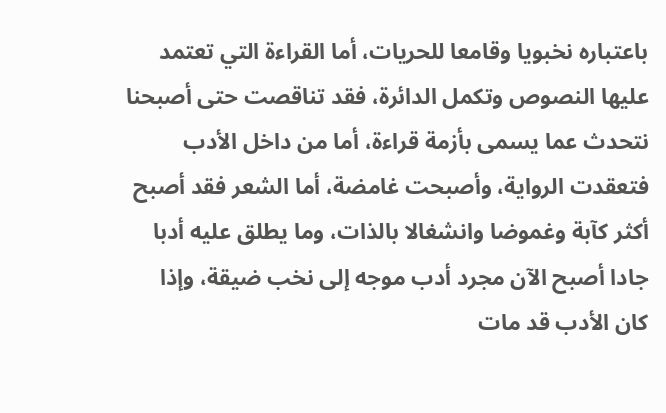باعتباره نخبويا وقامعا للحريات، أما القراءة التي تعتمد عليها النصوص وتكمل الدائرة، فقد تناقصت حتى أصبحنا نتحدث عما يسمى بأزمة قراءة، أما من داخل الأدب فتعقدت الرواية، وأصبحت غامضة، أما الشعر فقد أصبح أكثر كآبة وغموضا وانشغالا بالذات، وما يطلق عليه أدبا جادا أصبح الآن مجرد أدب موجه إلى نخب ضيقة، وإذا كان الأدب قد مات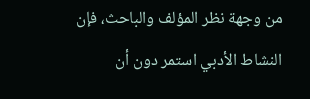من وجهة نظر المؤلف والباحث، فإن النشاط الأدبي استمر دون أن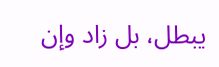يبطل، بل زاد وإن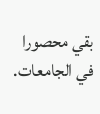بقي محصورا في الجامعات.